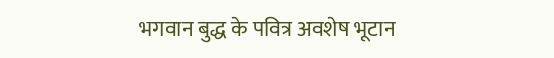भगवान बुद्ध के पवित्र अवशेष भूटान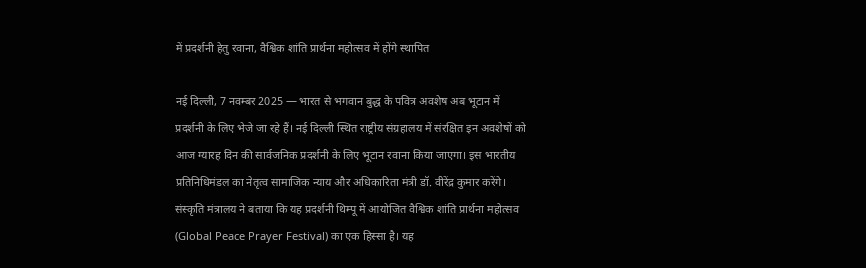में प्रदर्शनी हेतु रवाना, वैश्विक शांति प्रार्थना महोत्सव में होंगे स्थापित

नई दिल्ली, 7 नवम्बर 2025 — भारत से भगवान बुद्ध के पवित्र अवशेष अब भूटान में प्रदर्शनी के लिए भेजे जा रहे हैं। नई दिल्ली स्थित राष्ट्रीय संग्रहालय में संरक्षित इन अवशेषों को आज ग्यारह दिन की सार्वजनिक प्रदर्शनी के लिए भूटान रवाना किया जाएगा। इस भारतीय प्रतिनिधिमंडल का नेतृत्व सामाजिक न्याय और अधिकारिता मंत्री डॉ. वीरेंद्र कुमार करेंगे।
संस्कृति मंत्रालय ने बताया कि यह प्रदर्शनी थिम्पू में आयोजित वैश्विक शांति प्रार्थना महोत्सव (Global Peace Prayer Festival) का एक हिस्सा है। यह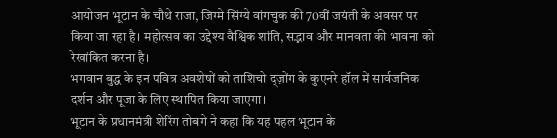आयोजन भूटान के चौथे राजा, जिग्मे सिंग्ये वांगचुक की 70वीं जयंती के अवसर पर किया जा रहा है। महोत्सव का उद्देश्य वैश्विक शांति, सद्भाव और मानवता की भावना को रेखांकित करना है।
भगवान बुद्ध के इन पवित्र अवशेषों को ताशिचो द्ज़ोंग के कुएनरे हॉल में सार्वजनिक दर्शन और पूजा के लिए स्थापित किया जाएगा।
भूटान के प्रधानमंत्री शेरिंग तोबगे ने कहा कि यह पहल भूटान के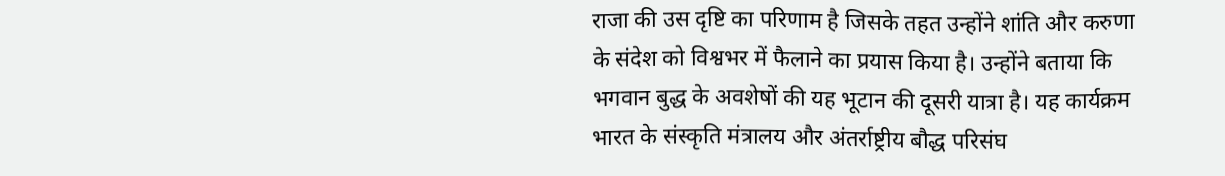राजा की उस दृष्टि का परिणाम है जिसके तहत उन्होंने शांति और करुणा के संदेश को विश्वभर में फैलाने का प्रयास किया है। उन्होंने बताया कि भगवान बुद्ध के अवशेषों की यह भूटान की दूसरी यात्रा है। यह कार्यक्रम भारत के संस्कृति मंत्रालय और अंतर्राष्ट्रीय बौद्ध परिसंघ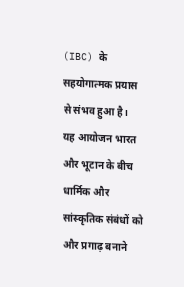(IBC) के सहयोगात्मक प्रयास से संभव हुआ है।
यह आयोजन भारत और भूटान के बीच धार्मिक और सांस्कृतिक संबंधों को और प्रगाढ़ बनाने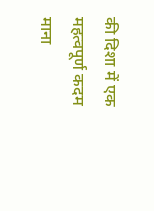की दिशा में एक महत्वपूर्ण कदम माना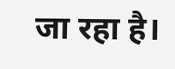जा रहा है।